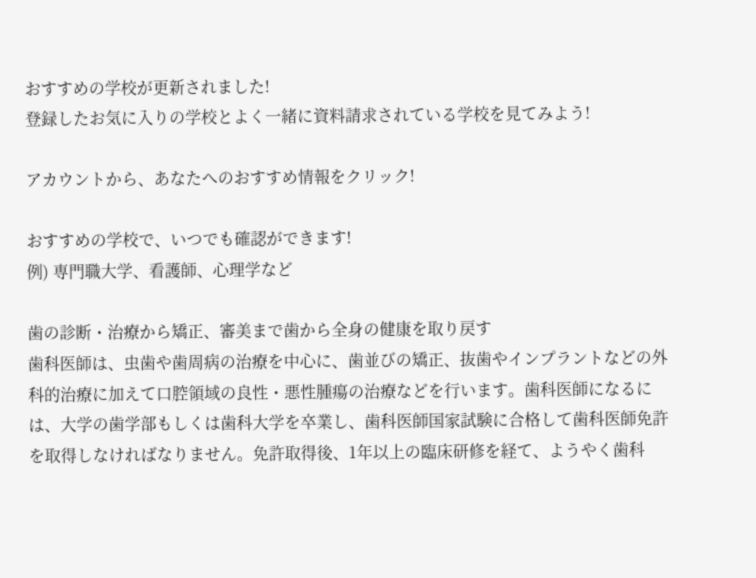おすすめの学校が更新されました!
登録したお気に入りの学校とよく一緒に資料請求されている学校を見てみよう!

アカウントから、あなたへのおすすめ情報をクリック!

おすすめの学校で、いつでも確認ができます!
例) 専門職大学、看護師、心理学など

歯の診断・治療から矯正、審美まで歯から全身の健康を取り戻す
歯科医師は、虫歯や歯周病の治療を中心に、歯並びの矯正、抜歯やインプラントなどの外科的治療に加えて口腔領域の良性・悪性腫瘍の治療などを行います。歯科医師になるには、大学の歯学部もしくは歯科大学を卒業し、歯科医師国家試験に合格して歯科医師免許を取得しなければなりません。免許取得後、1年以上の臨床研修を経て、ようやく歯科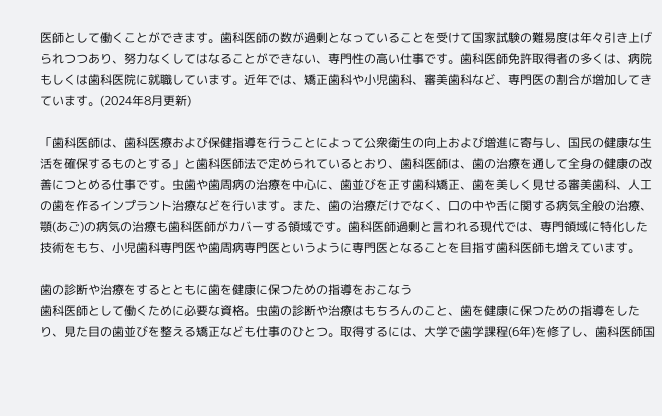医師として働くことができます。歯科医師の数が過剰となっていることを受けて国家試験の難易度は年々引き上げられつつあり、努力なくしてはなることができない、専門性の高い仕事です。歯科医師免許取得者の多くは、病院もしくは歯科医院に就職しています。近年では、矯正歯科や小児歯科、審美歯科など、専門医の割合が増加してきています。(2024年8月更新)

「歯科医師は、歯科医療および保健指導を行うことによって公衆衛生の向上および増進に寄与し、国民の健康な生活を確保するものとする」と歯科医師法で定められているとおり、歯科医師は、歯の治療を通して全身の健康の改善につとめる仕事です。虫歯や歯周病の治療を中心に、歯並びを正す歯科矯正、歯を美しく見せる審美歯科、人工の歯を作るインプラント治療などを行います。また、歯の治療だけでなく、口の中や舌に関する病気全般の治療、顎(あご)の病気の治療も歯科医師がカバーする領域です。歯科医師過剰と言われる現代では、専門領域に特化した技術をもち、小児歯科専門医や歯周病専門医というように専門医となることを目指す歯科医師も増えています。

歯の診断や治療をするとともに歯を健康に保つための指導をおこなう
歯科医師として働くために必要な資格。虫歯の診断や治療はもちろんのこと、歯を健康に保つための指導をしたり、見た目の歯並びを整える矯正なども仕事のひとつ。取得するには、大学で歯学課程(6年)を修了し、歯科医師国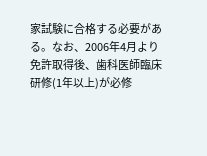家試験に合格する必要がある。なお、2006年4月より免許取得後、歯科医師臨床研修(1年以上)が必修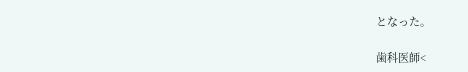となった。

歯科医師<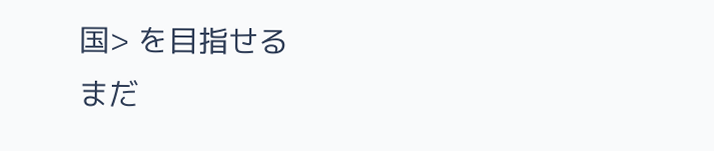国> を目指せる
まだ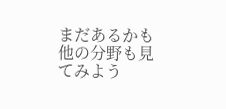まだあるかも
他の分野も見てみよう